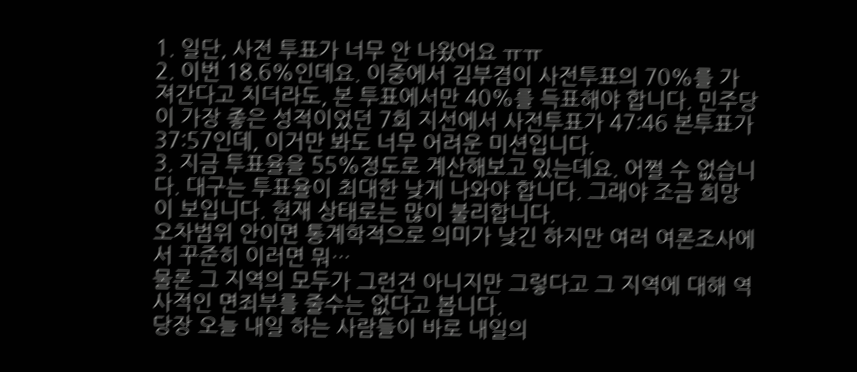1. 일단, 사전 투표가 너무 안 나왔어요 ㅠㅠ
2. 이번 18.6%인데요. 이중에서 김부겸이 사전투표의 70%를 가져간다고 치더라도, 본 투표에서만 40%를 득표해야 합니다. 민주당이 가장 좋은 성적이었던 7회 지선에서 사전투표가 47:46 본투표가 37:57인데, 이거만 봐도 너무 어려운 미션입니다.
3. 지금 투표율을 55%정도로 계산해보고 있는데요. 어쩔 수 없습니다. 대구는 투표율이 최대한 낮게 나와야 합니다. 그래야 조금 희망이 보입니다. 현재 상태로는 많이 불리합니다.
오차범위 안이면 통계학적으로 의미가 낮긴 하지만 여러 여론조사에서 꾸준히 이러면 뭐…
물론 그 지역의 모두가 그런건 아니지만 그렇다고 그 지역에 대해 역사적인 면죄부를 줄수는 없다고 봅니다.
당장 오늘 내일 하는 사람들이 바로 내일의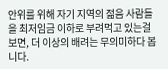안위를 위해 자기 지역의 젊음 사람들을 최저임금 이하로 부려먹고 있는걸 보면, 더 이상의 배려는 무의미하다 봅니다.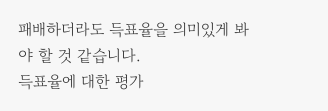패배하더라도 득표율을 의미있게 봐야 할 것 같습니다.
득표율에 대한 평가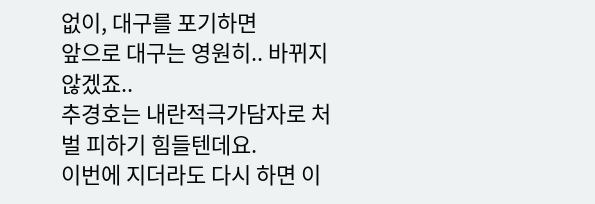없이, 대구를 포기하면
앞으로 대구는 영원히.. 바뀌지 않겠죠..
추경호는 내란적극가담자로 처벌 피하기 힘들텐데요.
이번에 지더라도 다시 하면 이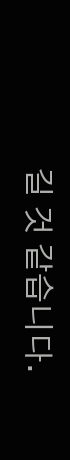길 것 같습니다.